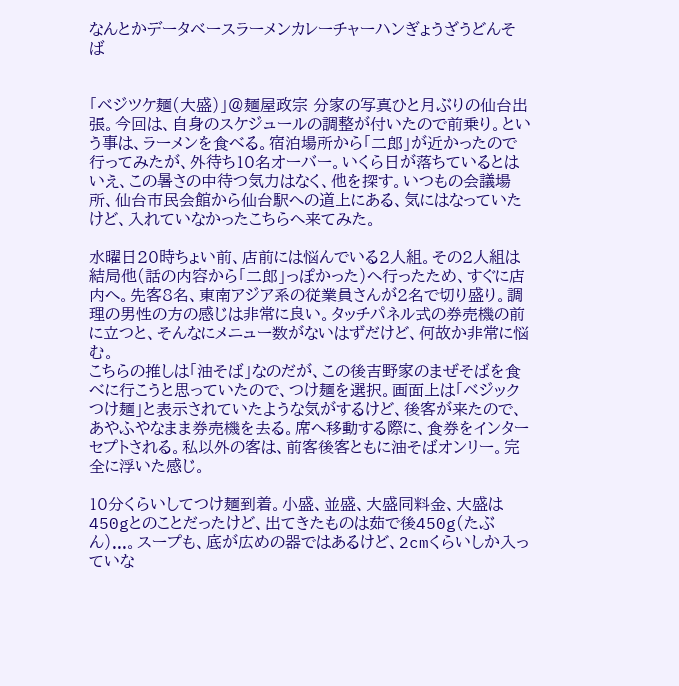なんとかデータベースラーメンカレーチャーハンぎょうざうどんそば


「ベジツケ麺(大盛)」@麺屋政宗 分家の写真ひと月ぶりの仙台出張。今回は、自身のスケジュールの調整が付いたので前乗り。という事は、ラーメンを食べる。宿泊場所から「二郎」が近かったので行ってみたが、外待ち10名オーバー。いくら日が落ちているとはいえ、この暑さの中待つ気力はなく、他を探す。いつもの会議場所、仙台市民会館から仙台駅への道上にある、気にはなっていたけど、入れていなかったこちらへ来てみた。

水曜日20時ちょい前、店前には悩んでいる2人組。その2人組は結局他(話の内容から「二郎」っぽかった)へ行ったため、すぐに店内へ。先客8名、東南アジア系の従業員さんが2名で切り盛り。調理の男性の方の感じは非常に良い。タッチパネル式の券売機の前に立つと、そんなにメニュー数がないはずだけど、何故か非常に悩む。
こちらの推しは「油そば」なのだが、この後吉野家のまぜそばを食べに行こうと思っていたので、つけ麺を選択。画面上は「ベジックつけ麺」と表示されていたような気がするけど、後客が来たので、あやふやなまま券売機を去る。席へ移動する際に、食券をインターセプトされる。私以外の客は、前客後客ともに油そばオンリー。完全に浮いた感じ。

10分くらいしてつけ麺到着。小盛、並盛、大盛同料金、大盛は450gとのことだったけど、出てきたものは茹で後450g(たぶん)...。スープも、底が広めの器ではあるけど、2cmくらいしか入っていな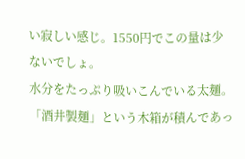い寂しい感じ。1550円でこの量は少ないでしょ。
水分をたっぷり吸いこんでいる太麺。「酒井製麺」という木箱が積んであっ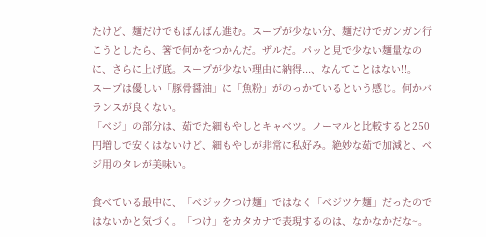たけど、麺だけでもばんばん進む。スープが少ない分、麺だけでガンガン行こうとしたら、箸で何かをつかんだ。ザルだ。パッと見で少ない麺量なのに、さらに上げ底。スープが少ない理由に納得...、なんてことはない!!。
スープは優しい「豚骨醤油」に「魚粉」がのっかているという感じ。何かバランスが良くない。
「ベジ」の部分は、茹でた細もやしとキャベツ。ノーマルと比較すると250円増しで安くはないけど、細もやしが非常に私好み。絶妙な茹で加減と、ベジ用のタレが美味い。

食べている最中に、「ベジックつけ麺」ではなく「ベジツケ麺」だったのではないかと気づく。「つけ」をカタカナで表現するのは、なかなかだな~。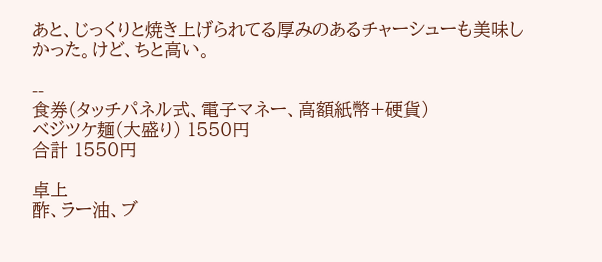あと、じっくりと焼き上げられてる厚みのあるチャーシューも美味しかった。けど、ちと高い。

--
食券(タッチパネル式、電子マネー、高額紙幣+硬貨)
ベジツケ麺(大盛り) 1550円
合計 1550円

卓上
酢、ラー油、ブ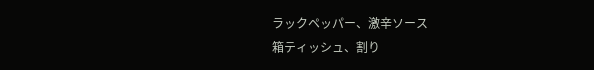ラックペッパー、激辛ソース
箱ティッシュ、割り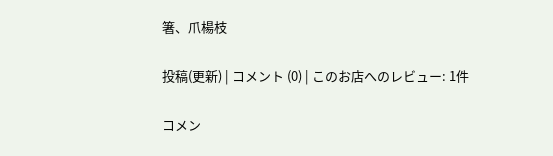箸、爪楊枝

投稿(更新) | コメント (0) | このお店へのレビュー: 1件

コメン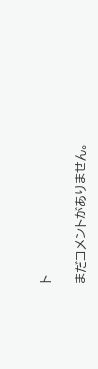ト

まだコメントがありません。